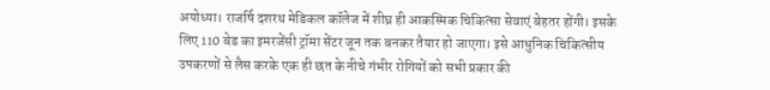अयोध्या। राजर्षि दशरथ मेडिकल कॉलेज में शीघ्र ही आकस्मिक चिकित्सा सेवाएं बेहतर होंगी। इसके लिए 110 बेड का इमरजेंसी ट्रॉमा सेंटर जून तक बनकर तैयार हो जाएगा। इसे आधुनिक चिकित्सीय उपकरणों से लैस करके एक ही छत के नीचे गंभीर रोगियों को सभी प्रकार की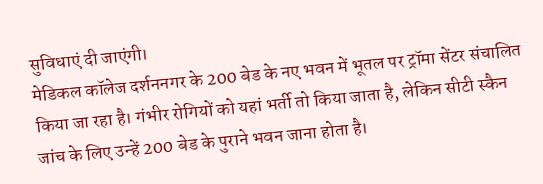सुविधाएं दी जाएंगी।
मेडिकल कॉलेज दर्शननगर के 200 बेड के नए भवन में भूतल पर ट्रॉमा सेंटर संचालित किया जा रहा है। गंभीर रोगियों को यहां भर्ती तो किया जाता है, लेकिन सीटी स्कैन जांच के लिए उन्हें 200 बेड के पुराने भवन जाना होता है।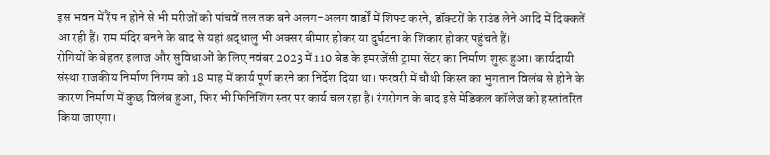इस भवन में रैंप न होने से भी मरीजों को पांचवें तल तक बने अलग-अलग वार्डों में शिफ्ट करने, डॉक्टरों के राउंड लेने आदि में दिक्कतें आ रही हैं। राम मंदिर बनने के बाद से यहां श्रद्धालु भी अक्सर बीमार होकर या दुर्घटना के शिकार होकर पहुंचते हैं।
रोगियों के बेहतर इलाज और सुविधाओं के लिए नवंबर 2023 में 110 बेड के इमरजेंसी ट्रामा सेंटर का निर्माण शुरू हुआ। कार्यदायी संस्था राजकीय निर्माण निगम को 18 माह में कार्य पूर्ण करने का निर्देश दिया था। फरवरी में चौथी किस्त का भुगतान विलंब से होने के कारण निर्माण में कुछ विलंब हुआ, फिर भी फिनिशिंग स्तर पर कार्य चल रहा है। रंगरोगन के बाद इसे मेडिकल कॉलेज को हस्तांतरित किया जाएगा।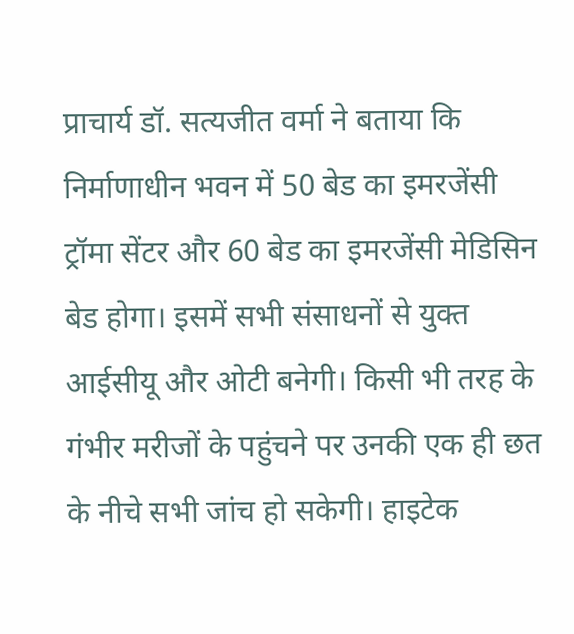प्राचार्य डॉ. सत्यजीत वर्मा ने बताया कि निर्माणाधीन भवन में 50 बेड का इमरजेंसी ट्रॉमा सेंटर और 60 बेड का इमरजेंसी मेडिसिन बेड होगा। इसमें सभी संसाधनों से युक्त आईसीयू और ओटी बनेगी। किसी भी तरह के गंभीर मरीजों के पहुंचने पर उनकी एक ही छत के नीचे सभी जांच हो सकेगी। हाइटेक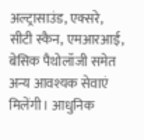अल्ट्रासाउंड, एक्सरे, सीटी स्कैन, एमआरआई, बेसिक पैथोलॉजी समेत अन्य आवश्यक सेवाएं मिलेंगी। आधुनिक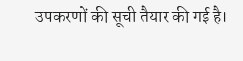उपकरणों की सूची तैयार की गई है।